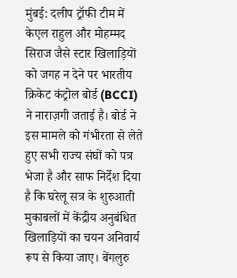मुंबई: दलीप ट्रॉफी टीम में केएल राहुल और मोहम्मद सिराज जैसे स्टार खिलाड़ियों को जगह न देने पर भारतीय क्रिकेट कंट्रोल बोर्ड (BCCI) ने नाराज़गी जताई है। बोर्ड ने इस मामले को गंभीरता से लेते हुए सभी राज्य संघों को पत्र भेजा है और साफ निर्देश दिया है कि घरेलू सत्र के शुरुआती मुकाबलों में केंद्रीय अनुबंधित खिलाड़ियों का चयन अनिवार्य रूप से किया जाए। बेंगलुरु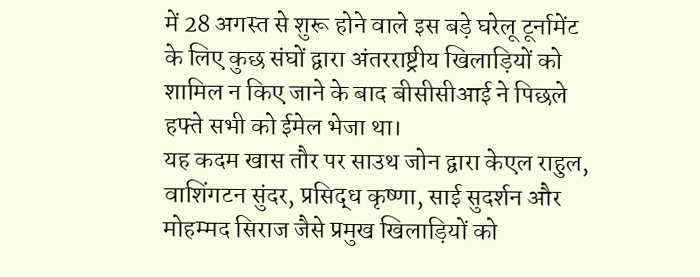में 28 अगस्त से शुरू होने वाले इस बड़े घरेलू टूर्नामेंट के लिए कुछ संघों द्वारा अंतरराष्ट्रीय खिलाड़ियों को शामिल न किए जाने के बाद बीसीसीआई ने पिछले हफ्ते सभी को ईमेल भेजा था।
यह कदम खास तौर पर साउथ जोन द्वारा केएल राहुल, वाशिंगटन सुंदर, प्रसिद्ध कृष्णा, साई सुदर्शन और मोहम्मद सिराज जैसे प्रमुख खिलाड़ियों को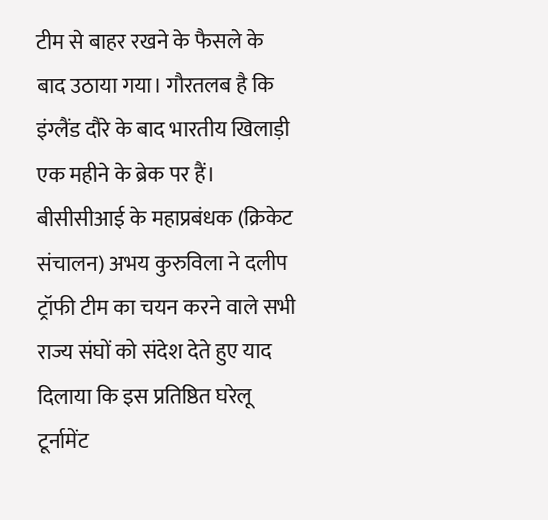टीम से बाहर रखने के फैसले के बाद उठाया गया। गौरतलब है कि इंग्लैंड दौरे के बाद भारतीय खिलाड़ी एक महीने के ब्रेक पर हैं। बीसीसीआई के महाप्रबंधक (क्रिकेट संचालन) अभय कुरुविला ने दलीप ट्रॉफी टीम का चयन करने वाले सभी राज्य संघों को संदेश देते हुए याद दिलाया कि इस प्रतिष्ठित घरेलू टूर्नामेंट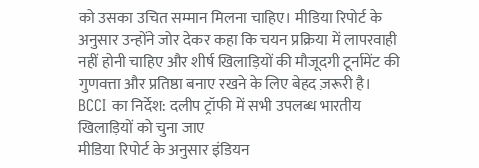को उसका उचित सम्मान मिलना चाहिए। मीडिया रिपोर्ट के अनुसार उन्होंने जोर देकर कहा कि चयन प्रक्रिया में लापरवाही नहीं होनी चाहिए और शीर्ष खिलाड़ियों की मौजूदगी टूर्नामेंट की गुणवत्ता और प्रतिष्ठा बनाए रखने के लिए बेहद ज़रूरी है।
BCCI का निर्देश: दलीप ट्रॉफी में सभी उपलब्ध भारतीय खिलाड़ियों को चुना जाए
मीडिया रिपोर्ट के अनुसार इंडियन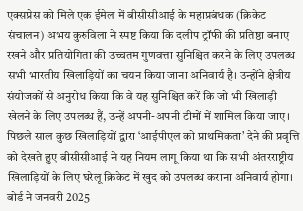एक्सप्रेस को मिले एक ईमेल में बीसीसीआई के महाप्रबंधक (क्रिकेट संचालन) अभय कुरुविला ने स्पष्ट किया कि दलीप ट्रॉफी की प्रतिष्ठा बनाए रखने और प्रतियोगिता की उच्चतम गुणवत्ता सुनिश्चित करने के लिए उपलब्ध सभी भारतीय खिलाड़ियों का चयन किया जाना अनिवार्य है। उन्होंने क्षेत्रीय संयोजकों से अनुरोध किया कि वे यह सुनिश्चित करें कि जो भी खिलाड़ी खेलने के लिए उपलब्ध हैं, उन्हें अपनी-अपनी टीमों में शामिल किया जाए।
पिछले साल कुछ खिलाड़ियों द्वारा ‘आईपीएल को प्राथमिकता’ देने की प्रवृत्ति को देखते हुए बीसीसीआई ने यह नियम लागू किया था कि सभी अंतरराष्ट्रीय खिलाड़ियों के लिए घरेलू क्रिकेट में खुद को उपलब्ध कराना अनिवार्य होगा। बोर्ड ने जनवरी 2025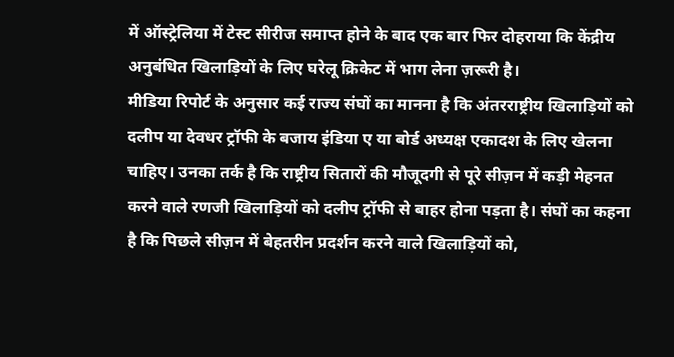में ऑस्ट्रेलिया में टेस्ट सीरीज समाप्त होने के बाद एक बार फिर दोहराया कि केंद्रीय अनुबंधित खिलाड़ियों के लिए घरेलू क्रिकेट में भाग लेना ज़रूरी है।
मीडिया रिपोर्ट के अनुसार कई राज्य संघों का मानना है कि अंतरराष्ट्रीय खिलाड़ियों को दलीप या देवधर ट्रॉफी के बजाय इंडिया ए या बोर्ड अध्यक्ष एकादश के लिए खेलना चाहिए। उनका तर्क है कि राष्ट्रीय सितारों की मौजूदगी से पूरे सीज़न में कड़ी मेहनत करने वाले रणजी खिलाड़ियों को दलीप ट्रॉफी से बाहर होना पड़ता है। संघों का कहना है कि पिछले सीज़न में बेहतरीन प्रदर्शन करने वाले खिलाड़ियों को,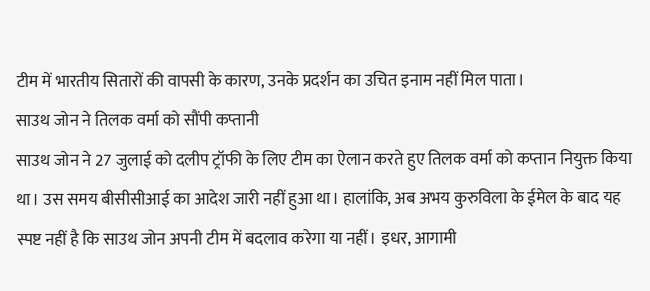टीम में भारतीय सितारों की वापसी के कारण, उनके प्रदर्शन का उचित इनाम नहीं मिल पाता।
साउथ जोन ने तिलक वर्मा को सौंपी कप्तानी
साउथ जोन ने 27 जुलाई को दलीप ट्रॉफी के लिए टीम का ऐलान करते हुए तिलक वर्मा को कप्तान नियुक्त किया था। उस समय बीसीसीआई का आदेश जारी नहीं हुआ था। हालांकि, अब अभय कुरुविला के ईमेल के बाद यह स्पष्ट नहीं है कि साउथ जोन अपनी टीम में बदलाव करेगा या नहीं। इधर, आगामी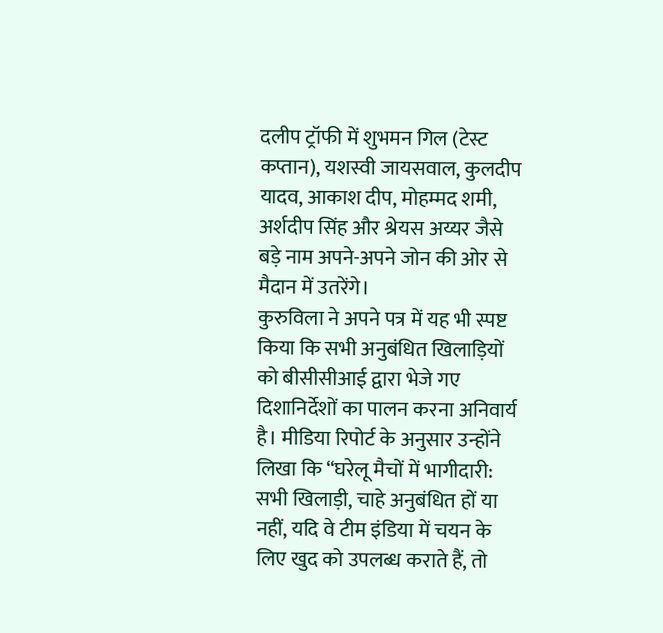दलीप ट्रॉफी में शुभमन गिल (टेस्ट कप्तान), यशस्वी जायसवाल, कुलदीप यादव, आकाश दीप, मोहम्मद शमी, अर्शदीप सिंह और श्रेयस अय्यर जैसे बड़े नाम अपने-अपने जोन की ओर से मैदान में उतरेंगे।
कुरुविला ने अपने पत्र में यह भी स्पष्ट किया कि सभी अनुबंधित खिलाड़ियों को बीसीसीआई द्वारा भेजे गए दिशानिर्देशों का पालन करना अनिवार्य है। मीडिया रिपोर्ट के अनुसार उन्होंने लिखा कि “घरेलू मैचों में भागीदारी: सभी खिलाड़ी, चाहे अनुबंधित हों या नहीं, यदि वे टीम इंडिया में चयन के लिए खुद को उपलब्ध कराते हैं, तो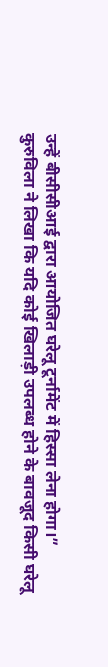उन्हें बीसीसीआई द्वारा आयोजित घरेलू टूर्नामेंट में हिस्सा लेना होगा।”
कुरुविला ने लिखा कि यदि कोई खिलाड़ी उपलब्ध होने के बावजूद किसी घरेलू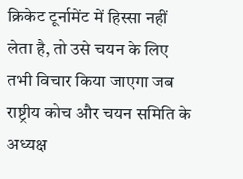क्रिकेट टूर्नामेंट में हिस्सा नहीं लेता है, तो उसे चयन के लिए तभी विचार किया जाएगा जब राष्ट्रीय कोच और चयन समिति के अध्यक्ष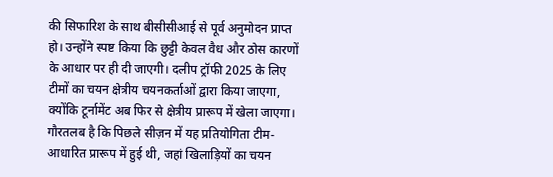की सिफारिश के साथ बीसीसीआई से पूर्व अनुमोदन प्राप्त हो। उन्होंने स्पष्ट किया कि छुट्टी केवल वैध और ठोस कारणों के आधार पर ही दी जाएगी। दलीप ट्रॉफी 2025 के लिए टीमों का चयन क्षेत्रीय चयनकर्ताओं द्वारा किया जाएगा, क्योंकि टूर्नामेंट अब फिर से क्षेत्रीय प्रारूप में खेला जाएगा। गौरतलब है कि पिछले सीज़न में यह प्रतियोगिता टीम-आधारित प्रारूप में हुई थी, जहां खिलाड़ियों का चयन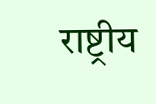राष्ट्रीय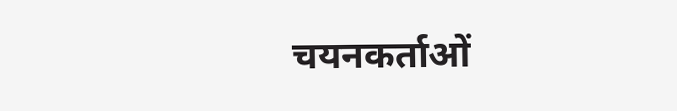चयनकर्ताओं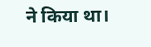ने किया था।